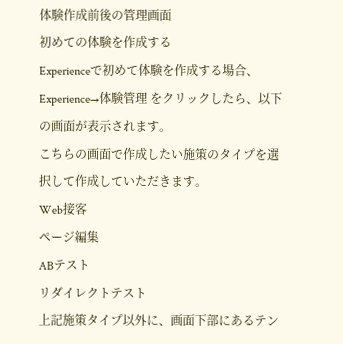体験作成前後の管理画面
初めての体験を作成する
Experienceで初めて体験を作成する場合、Experience→体験管理 をクリックしたら、以下の画面が表示されます。
こちらの画面で作成したい施策のタイプを選択して作成していただきます。
Web接客
ページ編集
ABテスト
リダイレクトテスト
上記施策タイプ以外に、画面下部にあるテン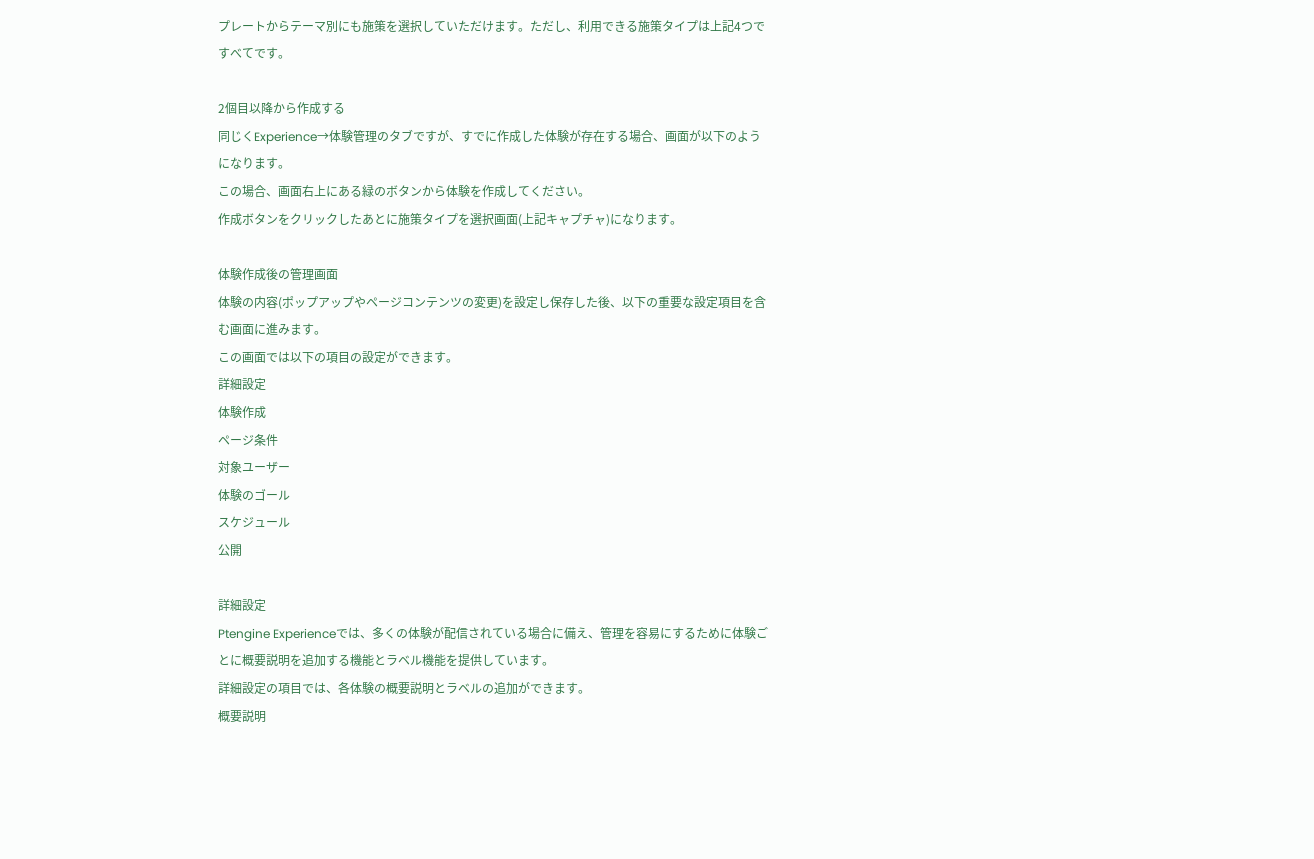プレートからテーマ別にも施策を選択していただけます。ただし、利用できる施策タイプは上記4つですべてです。

2個目以降から作成する
同じくExperience→体験管理のタブですが、すでに作成した体験が存在する場合、画面が以下のようになります。
この場合、画面右上にある緑のボタンから体験を作成してください。
作成ボタンをクリックしたあとに施策タイプを選択画面(上記キャプチャ)になります。

体験作成後の管理画面
体験の内容(ポップアップやページコンテンツの変更)を設定し保存した後、以下の重要な設定項目を含む画面に進みます。
この画面では以下の項目の設定ができます。
詳細設定
体験作成
ページ条件
対象ユーザー
体験のゴール
スケジュール
公開

詳細設定
Ptengine Experienceでは、多くの体験が配信されている場合に備え、管理を容易にするために体験ごとに概要説明を追加する機能とラベル機能を提供しています。
詳細設定の項目では、各体験の概要説明とラベルの追加ができます。
概要説明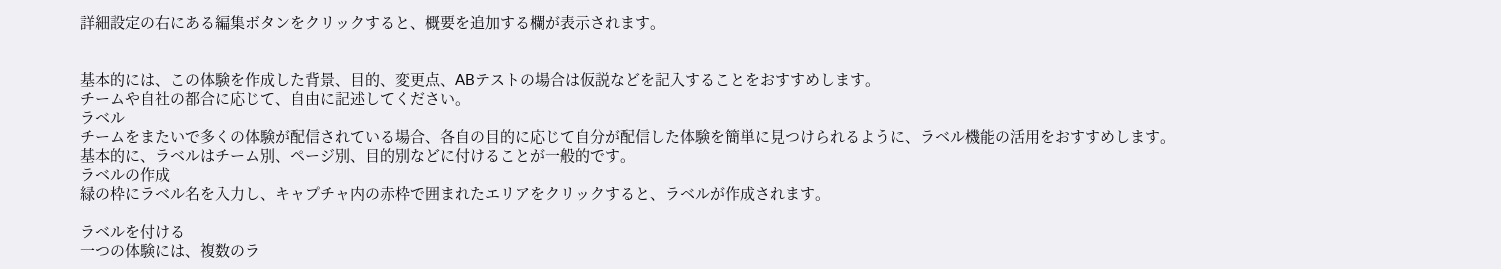詳細設定の右にある編集ボタンをクリックすると、概要を追加する欄が表示されます。


基本的には、この体験を作成した背景、目的、変更点、ABテストの場合は仮説などを記入することをおすすめします。
チームや自社の都合に応じて、自由に記述してください。
ラベル
チームをまたいで多くの体験が配信されている場合、各自の目的に応じて自分が配信した体験を簡単に見つけられるように、ラベル機能の活用をおすすめします。
基本的に、ラベルはチーム別、ページ別、目的別などに付けることが一般的です。
ラベルの作成
緑の枠にラベル名を入力し、キャプチャ内の赤枠で囲まれたエリアをクリックすると、ラベルが作成されます。

ラベルを付ける
一つの体験には、複数のラ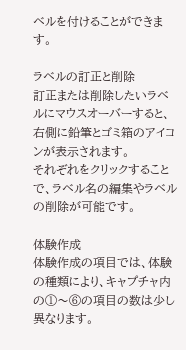ベルを付けることができます。

ラベルの訂正と削除
訂正または削除したいラベルにマウスオーバーすると、右側に鉛筆とゴミ箱のアイコンが表示されます。
それぞれをクリックすることで、ラベル名の編集やラベルの削除が可能です。

体験作成
体験作成の項目では、体験の種類により、キャプチャ内の①〜⑥の項目の数は少し異なります。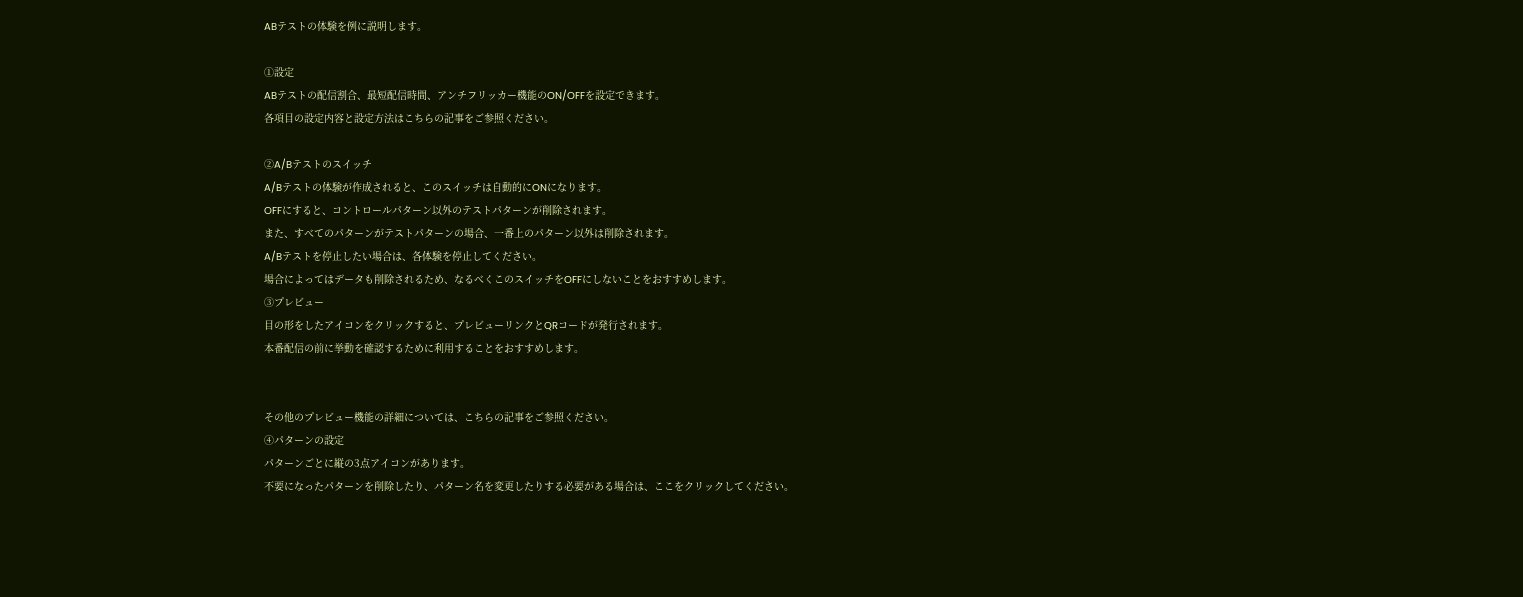ABテストの体験を例に説明します。

①設定
ABテストの配信割合、最短配信時間、アンチフリッカー機能のON/OFFを設定できます。
各項目の設定内容と設定方法はこちらの記事をご参照ください。

②A/Bテストのスイッチ
A/Bテストの体験が作成されると、このスイッチは自動的にONになります。
OFFにすると、コントロールパターン以外のテストパターンが削除されます。
また、すべてのパターンがテストパターンの場合、一番上のパターン以外は削除されます。
A/Bテストを停止したい場合は、各体験を停止してください。
場合によってはデータも削除されるため、なるべくこのスイッチをOFFにしないことをおすすめします。
③プレビュー
目の形をしたアイコンをクリックすると、プレビューリンクとQRコードが発行されます。
本番配信の前に挙動を確認するために利用することをおすすめします。


その他のプレビュー機能の詳細については、こちらの記事をご参照ください。
④パターンの設定
パターンごとに縦の3点アイコンがあります。
不要になったパターンを削除したり、パターン名を変更したりする必要がある場合は、ここをクリックしてください。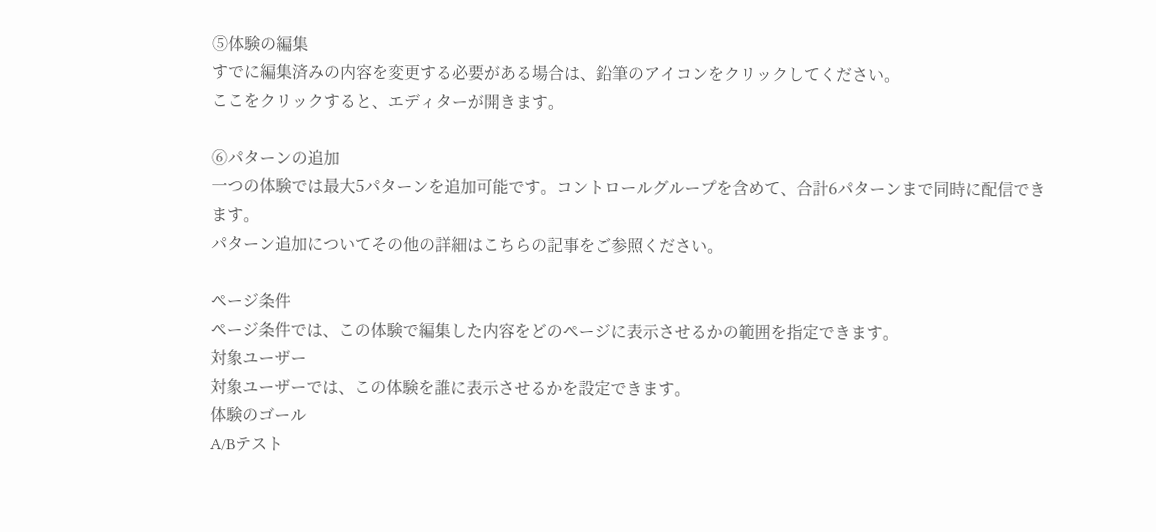⑤体験の編集
すでに編集済みの内容を変更する必要がある場合は、鉛筆のアイコンをクリックしてください。
ここをクリックすると、エディターが開きます。

⑥パターンの追加
一つの体験では最大5パターンを追加可能です。コントロールグループを含めて、合計6パターンまで同時に配信できます。
パターン追加についてその他の詳細はこちらの記事をご参照ください。

ページ条件
ページ条件では、この体験で編集した内容をどのページに表示させるかの範囲を指定できます。
対象ユーザー
対象ユーザーでは、この体験を誰に表示させるかを設定できます。
体験のゴール
A/Bテスト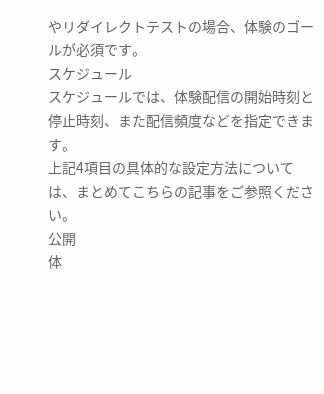やリダイレクトテストの場合、体験のゴールが必須です。
スケジュール
スケジュールでは、体験配信の開始時刻と停止時刻、また配信頻度などを指定できます。
上記4項目の具体的な設定方法については、まとめてこちらの記事をご参照ください。
公開
体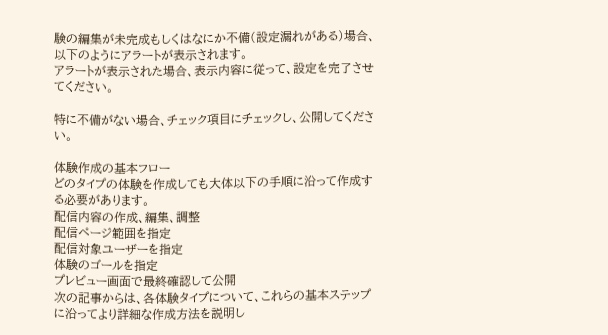験の編集が未完成もしくはなにか不備(設定漏れがある)場合、以下のようにアラートが表示されます。
アラートが表示された場合、表示内容に従って、設定を完了させてください。

特に不備がない場合、チェック項目にチェックし、公開してください。

体験作成の基本フロー
どのタイプの体験を作成しても大体以下の手順に沿って作成する必要があります。
配信内容の作成、編集、調整
配信ページ範囲を指定
配信対象ユーザーを指定
体験のゴールを指定
プレビュー画面で最終確認して公開
次の記事からは、各体験タイプについて、これらの基本ステップに沿ってより詳細な作成方法を説明し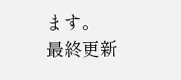ます。
最終更新